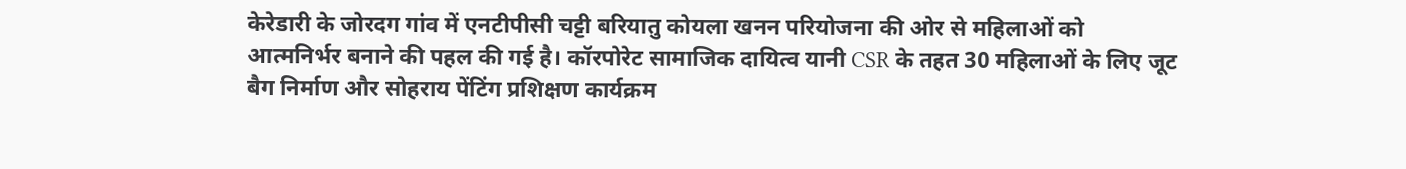केरेडारी के जोरदग गांव में एनटीपीसी चट्टी बरियातु कोयला खनन परियोजना की ओर से महिलाओं को आत्मनिर्भर बनाने की पहल की गई है। कॉरपोरेट सामाजिक दायित्व यानी CSR के तहत 30 महिलाओं के लिए जूट बैग निर्माण और सोहराय पेंटिंग प्रशिक्षण कार्यक्रम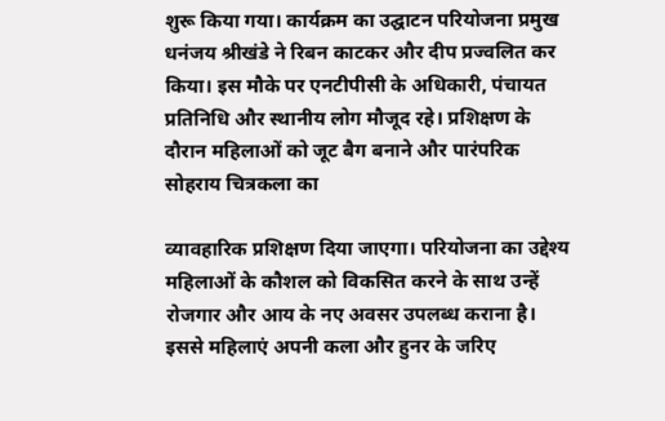शुरू किया गया। कार्यक्रम का उद्घाटन परियोजना प्रमुख धनंजय श्रीखंडे ने रिबन काटकर और दीप प्रज्वलित कर किया। इस मौके पर एनटीपीसी के अधिकारी, पंचायत प्रतिनिधि और स्थानीय लोग मौजूद रहे। प्रशिक्षण के दौरान महिलाओं को जूट बैग बनाने और पारंपरिक सोहराय चित्रकला का

व्यावहारिक प्रशिक्षण दिया जाएगा। परियोजना का उद्देश्य महिलाओं के कौशल को विकसित करने के साथ उन्हें रोजगार और आय के नए अवसर उपलब्ध कराना है। इससे महिलाएं अपनी कला और हुनर के जरिए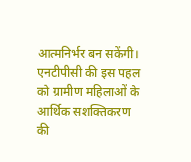आत्मनिर्भर बन सकेंगी। एनटीपीसी की इस पहल को ग्रामीण महिलाओं के आर्थिक सशक्तिकरण की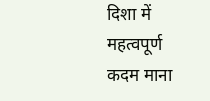दिशा में महत्वपूर्ण कदम माना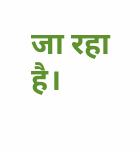जा रहा है।